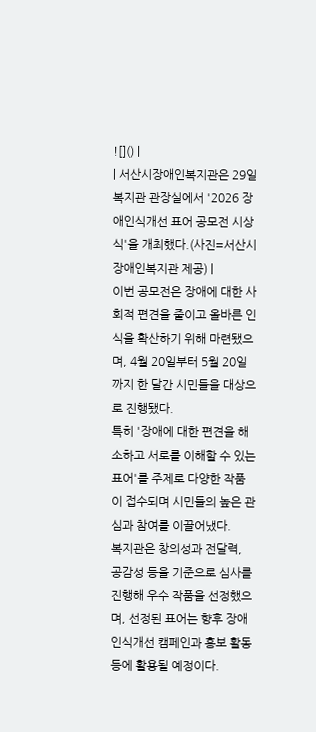![]() |
| 서산시장애인복지관은 29일 복지관 관장실에서 '2026 장애인식개선 표어 공모전 시상식'을 개최했다.(사진=서산시장애인복지관 제공) |
이번 공모전은 장애에 대한 사회적 편견을 줄이고 올바른 인식을 확산하기 위해 마련됐으며, 4월 20일부터 5월 20일까지 한 달간 시민들을 대상으로 진행됐다.
특히 '장애에 대한 편견을 해소하고 서로를 이해할 수 있는 표어'를 주제로 다양한 작품이 접수되며 시민들의 높은 관심과 참여를 이끌어냈다.
복지관은 창의성과 전달력, 공감성 등을 기준으로 심사를 진행해 우수 작품을 선정했으며, 선정된 표어는 향후 장애인식개선 캠페인과 홍보 활동 등에 활용될 예정이다.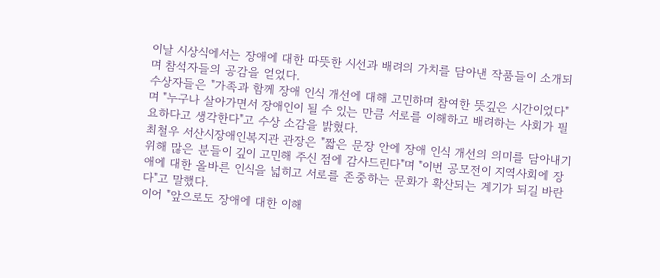이날 시상식에서는 장애에 대한 따뜻한 시선과 배려의 가치를 담아낸 작품들이 소개되며 참석자들의 공감을 얻었다.
수상자들은 "가족과 함께 장애 인식 개선에 대해 고민하며 참여한 뜻깊은 시간이었다"며 "누구나 살아가면서 장애인이 될 수 있는 만큼 서로를 이해하고 배려하는 사회가 필요하다고 생각한다"고 수상 소감을 밝혔다.
최철우 서산시장애인복지관 관장은 "짧은 문장 안에 장애 인식 개선의 의미를 담아내기 위해 많은 분들이 깊이 고민해 주신 점에 감사드린다"며 "이번 공모전이 지역사회에 장애에 대한 올바른 인식을 넓히고 서로를 존중하는 문화가 확산되는 계기가 되길 바란다"고 말했다.
이어 "앞으로도 장애에 대한 이해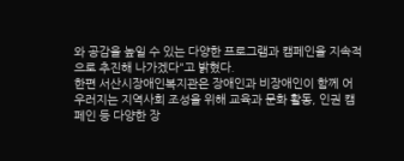와 공감을 높일 수 있는 다양한 프로그램과 캠페인을 지속적으로 추진해 나가겠다"고 밝혔다.
한편 서산시장애인복지관은 장애인과 비장애인이 함께 어우러지는 지역사회 조성을 위해 교육과 문화 활동, 인권 캠페인 등 다양한 장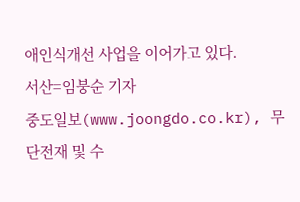애인식개선 사업을 이어가고 있다.
서산=임붕순 기자
중도일보(www.joongdo.co.kr), 무단전재 및 수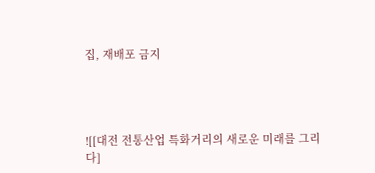집, 재배포 금지




![[대전 전통산업 특화거리의 새로운 미래를 그리다]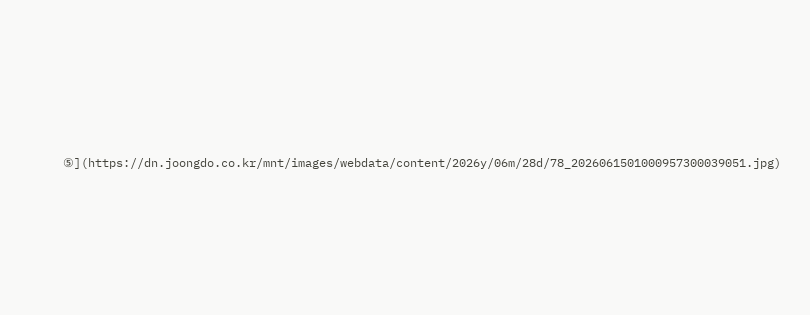⑤](https://dn.joongdo.co.kr/mnt/images/webdata/content/2026y/06m/28d/78_2026061501000957300039051.jpg)